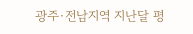광주·전남지역 지난달 평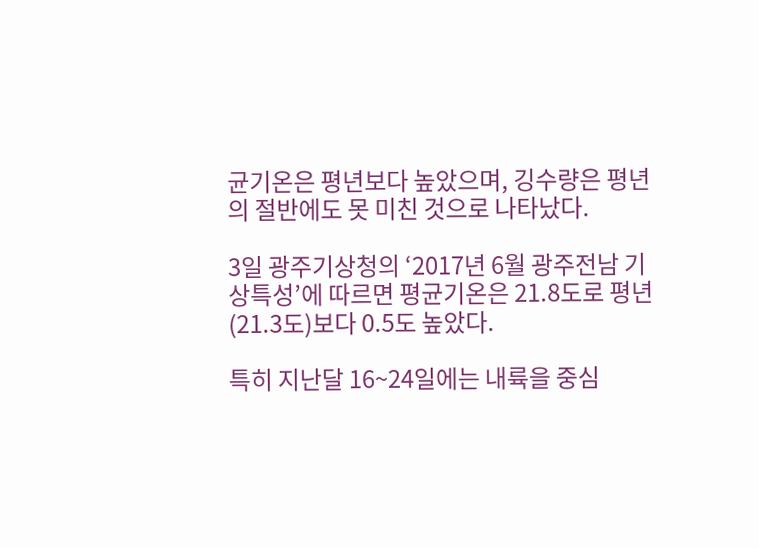균기온은 평년보다 높았으며, 깅수량은 평년의 절반에도 못 미친 것으로 나타났다.

3일 광주기상청의 ‘2017년 6월 광주전남 기상특성’에 따르면 평균기온은 21.8도로 평년(21.3도)보다 0.5도 높았다.

특히 지난달 16~24일에는 내륙을 중심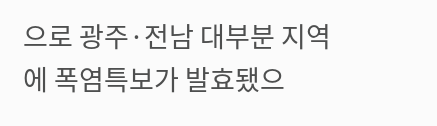으로 광주·전남 대부분 지역에 폭염특보가 발효됐으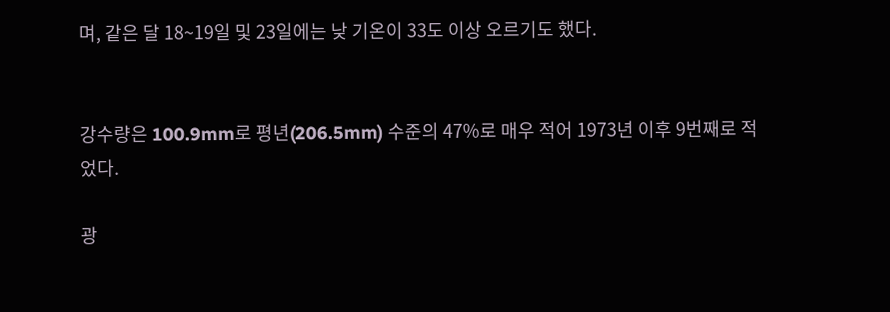며, 같은 달 18~19일 및 23일에는 낮 기온이 33도 이상 오르기도 했다.


강수량은 100.9mm로 평년(206.5mm) 수준의 47%로 매우 적어 1973년 이후 9번째로 적었다.

광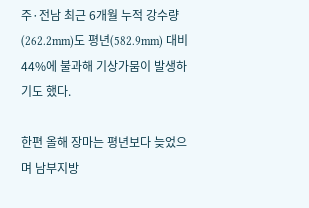주·전남 최근 6개월 누적 강수량(262.2mm)도 평년(582.9mm) 대비 44%에 불과해 기상가뭄이 발생하기도 했다.

한편 올해 장마는 평년보다 늦었으며 남부지방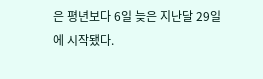은 평년보다 6일 늦은 지난달 29일에 시작됐다.